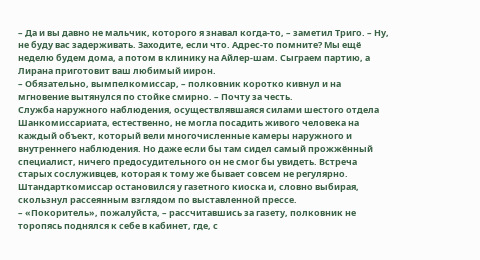– Да и вы давно не мальчик, которого я знавал когда-то, – заметил Триго. – Ну, не буду вас задерживать. Заходите, если что. Адрес-то помните? Мы ещё неделю будем дома, а потом в клинику на Айлер-шам. Сыграем партию, а Лирана приготовит ваш любимый иирон.
– Обязательно, вымпелкомиссар, – полковник коротко кивнул и на мгновение вытянулся по стойке смирно. – Почту за честь.
Служба наружного наблюдения, осуществлявшаяся силами шестого отдела Шанкомиссариата, естественно, не могла посадить живого человека на каждый объект, который вели многочисленные камеры наружного и внутреннего наблюдения. Но даже если бы там сидел самый прожжённый специалист, ничего предосудительного он не смог бы увидеть. Встреча старых сослуживцев, которая к тому же бывает совсем не регулярно.
Штандарткомиссар остановился у газетного киоска и, словно выбирая, скользнул рассеянным взглядом по выставленной прессе.
– «Покоритель», пожалуйста, – рассчитавшись за газету, полковник не торопясь поднялся к себе в кабинет, где, с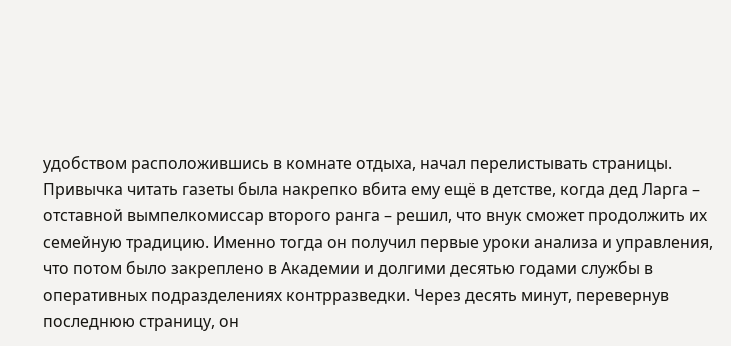удобством расположившись в комнате отдыха, начал перелистывать страницы.
Привычка читать газеты была накрепко вбита ему ещё в детстве, когда дед Ларга – отставной вымпелкомиссар второго ранга – решил, что внук сможет продолжить их семейную традицию. Именно тогда он получил первые уроки анализа и управления, что потом было закреплено в Академии и долгими десятью годами службы в оперативных подразделениях контрразведки. Через десять минут, перевернув последнюю страницу, он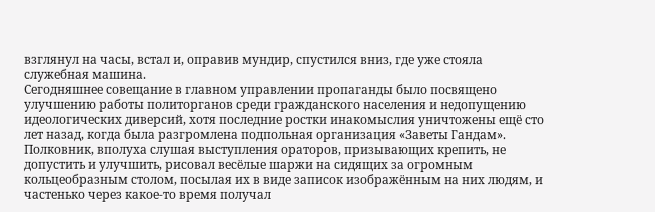взглянул на часы, встал и, оправив мундир, спустился вниз, где уже стояла служебная машина.
Сегодняшнее совещание в главном управлении пропаганды было посвящено улучшению работы политорганов среди гражданского населения и недопущению идеологических диверсий, хотя последние ростки инакомыслия уничтожены ещё сто лет назад, когда была разгромлена подпольная организация «Заветы Гандам».
Полковник, вполуха слушая выступления ораторов, призывающих крепить, не допустить и улучшить, рисовал весёлые шаржи на сидящих за огромным кольцеобразным столом, посылая их в виде записок изображённым на них людям, и частенько через какое-то время получал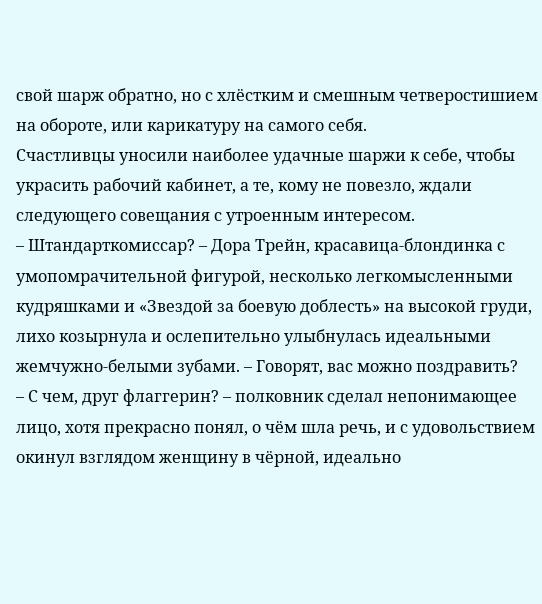свой шарж обратно, но с хлёстким и смешным четверостишием на обороте, или карикатуру на самого себя.
Счастливцы уносили наиболее удачные шаржи к себе, чтобы украсить рабочий кабинет, а те, кому не повезло, ждали следующего совещания с утроенным интересом.
– Штандарткомиссар? – Дора Трейн, красавица-блондинка с умопомрачительной фигурой, несколько легкомысленными кудряшками и «Звездой за боевую доблесть» на высокой груди, лихо козырнула и ослепительно улыбнулась идеальными жемчужно-белыми зубами. – Говорят, вас можно поздравить?
– С чем, друг флаггерин? – полковник сделал непонимающее лицо, хотя прекрасно понял, о чём шла речь, и с удовольствием окинул взглядом женщину в чёрной, идеально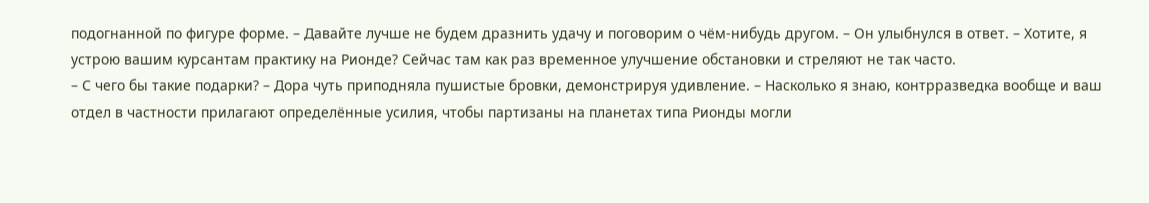подогнанной по фигуре форме. – Давайте лучше не будем дразнить удачу и поговорим о чём-нибудь другом. – Он улыбнулся в ответ. – Хотите, я устрою вашим курсантам практику на Рионде? Сейчас там как раз временное улучшение обстановки и стреляют не так часто.
– С чего бы такие подарки? – Дора чуть приподняла пушистые бровки, демонстрируя удивление. – Насколько я знаю, контрразведка вообще и ваш отдел в частности прилагают определённые усилия, чтобы партизаны на планетах типа Рионды могли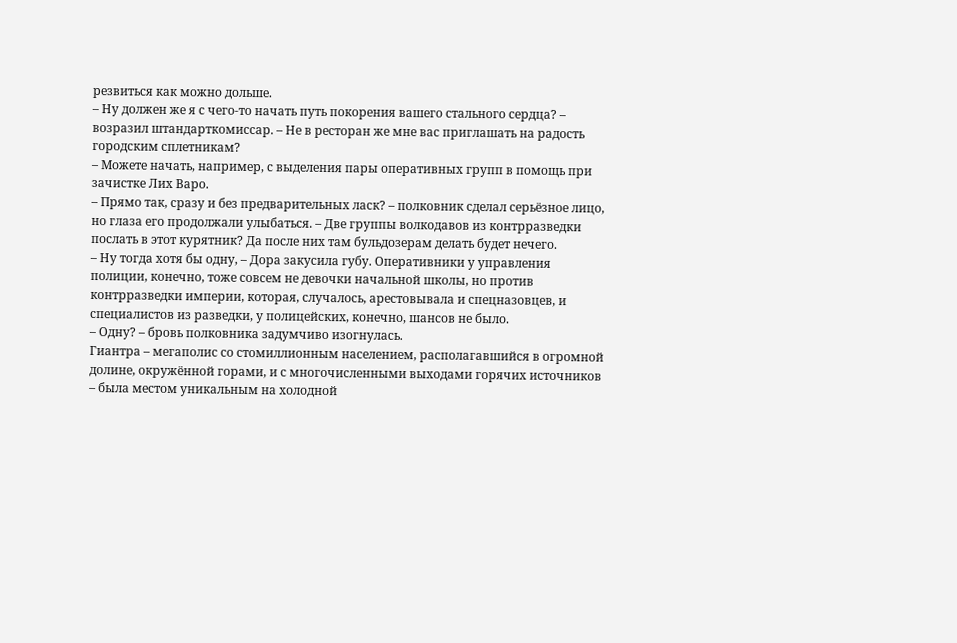резвиться как можно дольше.
– Ну должен же я с чего-то начать путь покорения вашего стального сердца? – возразил штандарткомиссар. – Не в ресторан же мне вас приглашать на радость городским сплетникам?
– Можете начать, например, с выделения пары оперативных групп в помощь при зачистке Лих Варо.
– Прямо так, сразу и без предварительных ласк? – полковник сделал серьёзное лицо, но глаза его продолжали улыбаться. – Две группы волкодавов из контрразведки послать в этот курятник? Да после них там бульдозерам делать будет нечего.
– Ну тогда хотя бы одну, – Дора закусила губу. Оперативники у управления полиции, конечно, тоже совсем не девочки начальной школы, но против контрразведки империи, которая, случалось, арестовывала и спецназовцев, и специалистов из разведки, у полицейских, конечно, шансов не было.
– Одну? – бровь полковника задумчиво изогнулась.
Гиантра – мегаполис со стомиллионным населением, располагавшийся в огромной долине, окружённой горами, и с многочисленными выходами горячих источников – была местом уникальным на холодной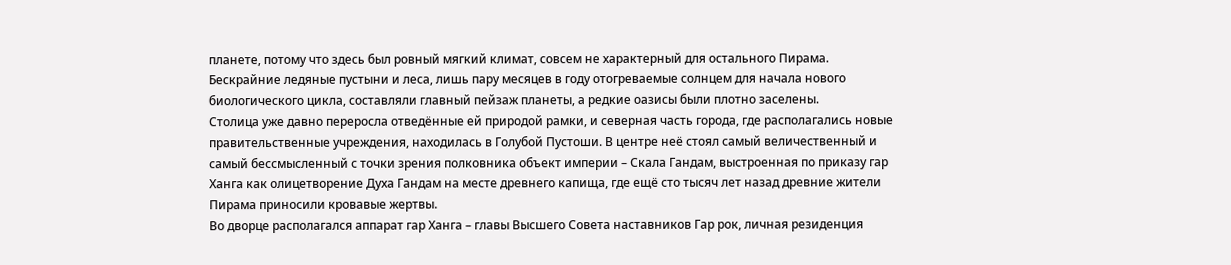планете, потому что здесь был ровный мягкий климат, совсем не характерный для остального Пирама. Бескрайние ледяные пустыни и леса, лишь пару месяцев в году отогреваемые солнцем для начала нового биологического цикла, составляли главный пейзаж планеты, а редкие оазисы были плотно заселены.
Столица уже давно переросла отведённые ей природой рамки, и северная часть города, где располагались новые правительственные учреждения, находилась в Голубой Пустоши. В центре неё стоял самый величественный и самый бессмысленный с точки зрения полковника объект империи – Скала Гандам, выстроенная по приказу гар Ханга как олицетворение Духа Гандам на месте древнего капища, где ещё сто тысяч лет назад древние жители Пирама приносили кровавые жертвы.
Во дворце располагался аппарат гар Ханга – главы Высшего Совета наставников Гар рок, личная резиденция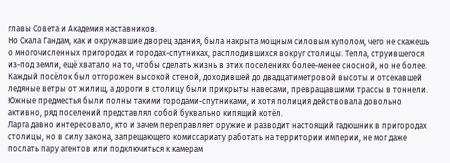главы Совета и Академия наставников.
Но Скала Гандам, как и окружавшие дворец здания, была накрыта мощным силовым куполом, чего не скажешь о многочисленных пригородах и городах-спутниках, расплодившихся вокруг столицы. Тепла, струившегося из-под земли, ещё хватало на то, чтобы сделать жизнь в этих поселениях более-менее сносной, но не более. Каждый посёлок был отгорожен высокой стеной, доходившей до двадцатиметровой высоты и отсекавшей ледяные ветры от жилищ, а дороги в столицу были прикрыты навесами, превращавшими трассы в тоннели.
Южные предместья были полны такими городами-спутниками, и хотя полиция действовала довольно активно, ряд поселений представлял собой буквально кипящий котёл.
Ларга давно интересовало, кто и зачем переправляет оружие и разводит настоящий гадюшник в пригородах столицы, но в силу закона, запрещающего комиссариату работать на территории империи, не мог даже послать пару агентов или подключиться к камерам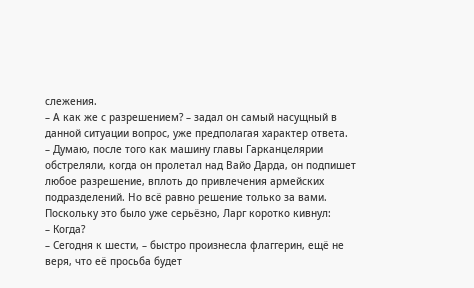слежения.
– А как же с разрешением? – задал он самый насущный в данной ситуации вопрос, уже предполагая характер ответа.
– Думаю, после того как машину главы Гарканцелярии обстреляли, когда он пролетал над Вайо Дарда, он подпишет любое разрешение, вплоть до привлечения армейских подразделений. Но всё равно решение только за вами.
Поскольку это было уже серьёзно, Ларг коротко кивнул:
– Когда?
– Сегодня к шести, – быстро произнесла флаггерин, ещё не веря, что её просьба будет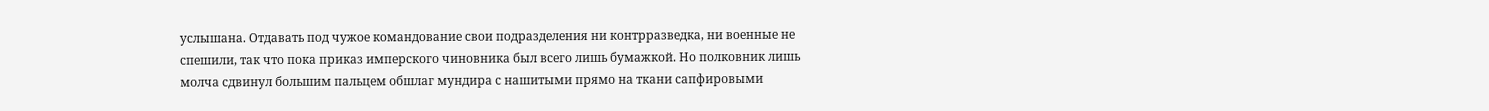услышана. Отдавать под чужое командование свои подразделения ни контрразведка, ни военные не спешили, так что пока приказ имперского чиновника был всего лишь бумажкой. Но полковник лишь молча сдвинул большим пальцем обшлаг мундира с нашитыми прямо на ткани сапфировыми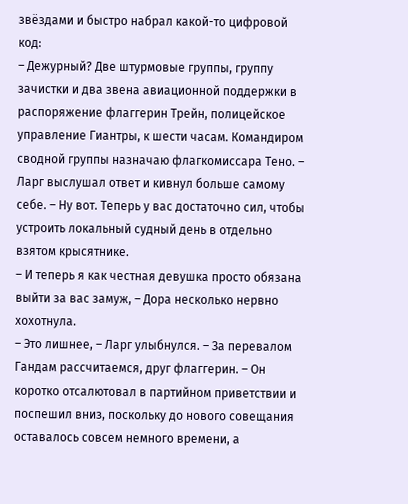звёздами и быстро набрал какой-то цифровой код:
– Дежурный? Две штурмовые группы, группу зачистки и два звена авиационной поддержки в распоряжение флаггерин Трейн, полицейское управление Гиантры, к шести часам. Командиром сводной группы назначаю флагкомиссара Тено. – Ларг выслушал ответ и кивнул больше самому себе. – Ну вот. Теперь у вас достаточно сил, чтобы устроить локальный судный день в отдельно взятом крысятнике.
– И теперь я как честная девушка просто обязана выйти за вас замуж, – Дора несколько нервно хохотнула.
– Это лишнее, – Ларг улыбнулся. – За перевалом Гандам рассчитаемся, друг флаггерин. – Он коротко отсалютовал в партийном приветствии и поспешил вниз, поскольку до нового совещания оставалось совсем немного времени, а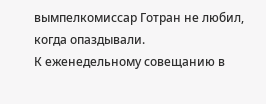вымпелкомиссар Готран не любил, когда опаздывали.
К еженедельному совещанию в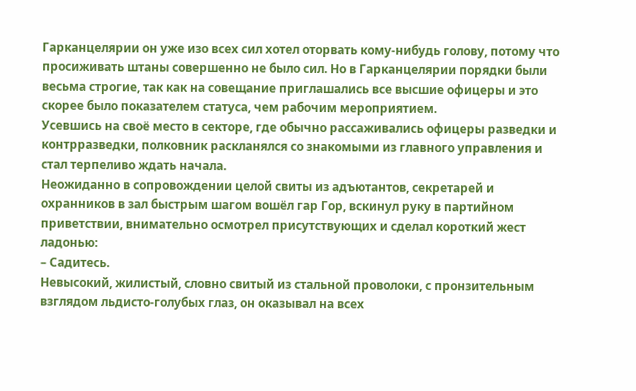Гарканцелярии он уже изо всех сил хотел оторвать кому-нибудь голову, потому что просиживать штаны совершенно не было сил. Но в Гарканцелярии порядки были весьма строгие, так как на совещание приглашались все высшие офицеры и это скорее было показателем статуса, чем рабочим мероприятием.
Усевшись на своё место в секторе, где обычно рассаживались офицеры разведки и контрразведки, полковник раскланялся со знакомыми из главного управления и стал терпеливо ждать начала.
Неожиданно в сопровождении целой свиты из адъютантов, секретарей и охранников в зал быстрым шагом вошёл гар Гор, вскинул руку в партийном приветствии, внимательно осмотрел присутствующих и сделал короткий жест ладонью:
– Садитесь.
Невысокий, жилистый, словно свитый из стальной проволоки, с пронзительным взглядом льдисто-голубых глаз, он оказывал на всех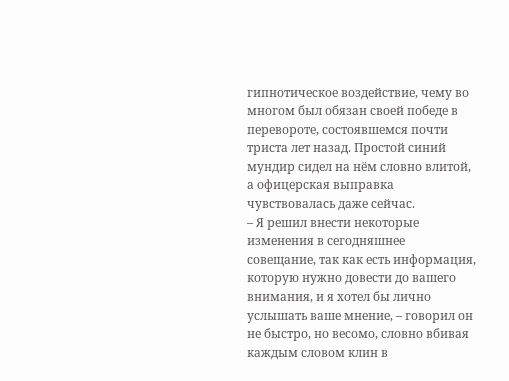гипнотическое воздействие, чему во многом был обязан своей победе в перевороте, состоявшемся почти триста лет назад. Простой синий мундир сидел на нём словно влитой, а офицерская выправка чувствовалась даже сейчас.
– Я решил внести некоторые изменения в сегодняшнее совещание, так как есть информация, которую нужно довести до вашего внимания, и я хотел бы лично услышать ваше мнение, – говорил он не быстро, но весомо, словно вбивая каждым словом клин в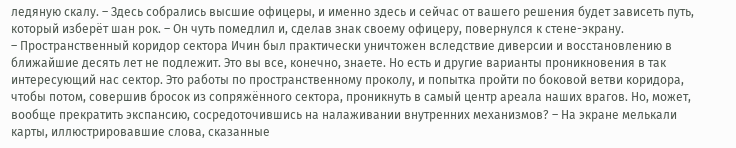ледяную скалу. – Здесь собрались высшие офицеры, и именно здесь и сейчас от вашего решения будет зависеть путь, который изберёт шан рок. – Он чуть помедлил и, сделав знак своему офицеру, повернулся к стене-экрану.
– Пространственный коридор сектора Ичин был практически уничтожен вследствие диверсии и восстановлению в ближайшие десять лет не подлежит. Это вы все, конечно, знаете. Но есть и другие варианты проникновения в так интересующий нас сектор. Это работы по пространственному проколу, и попытка пройти по боковой ветви коридора, чтобы потом, совершив бросок из сопряжённого сектора, проникнуть в самый центр ареала наших врагов. Но, может, вообще прекратить экспансию, сосредоточившись на налаживании внутренних механизмов? – На экране мелькали карты, иллюстрировавшие слова, сказанные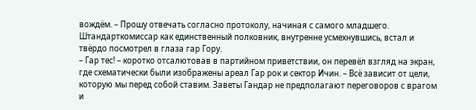вождём. – Прошу отвечать согласно протоколу, начиная с самого младшего.
Штандарткомиссар как единственный полковник, внутренне усмехнувшись, встал и твёрдо посмотрел в глаза гар Гору.
– Гар тес! – коротко отсалютовав в партийном приветствии, он перевёл взгляд на экран, где схематически были изображены ареал Гар рок и сектор Ичин. – Всё зависит от цели, которую мы перед собой ставим. Заветы Гандар не предполагают переговоров с врагом и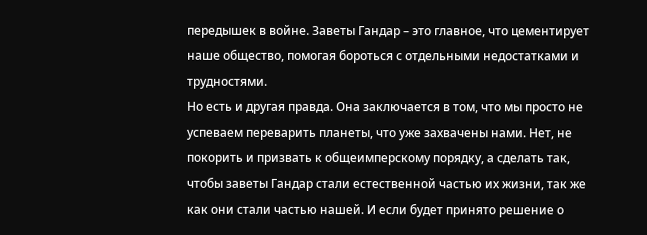передышек в войне. Заветы Гандар – это главное, что цементирует наше общество, помогая бороться с отдельными недостатками и трудностями.
Но есть и другая правда. Она заключается в том, что мы просто не успеваем переварить планеты, что уже захвачены нами. Нет, не покорить и призвать к общеимперскому порядку, а сделать так, чтобы заветы Гандар стали естественной частью их жизни, так же как они стали частью нашей. И если будет принято решение о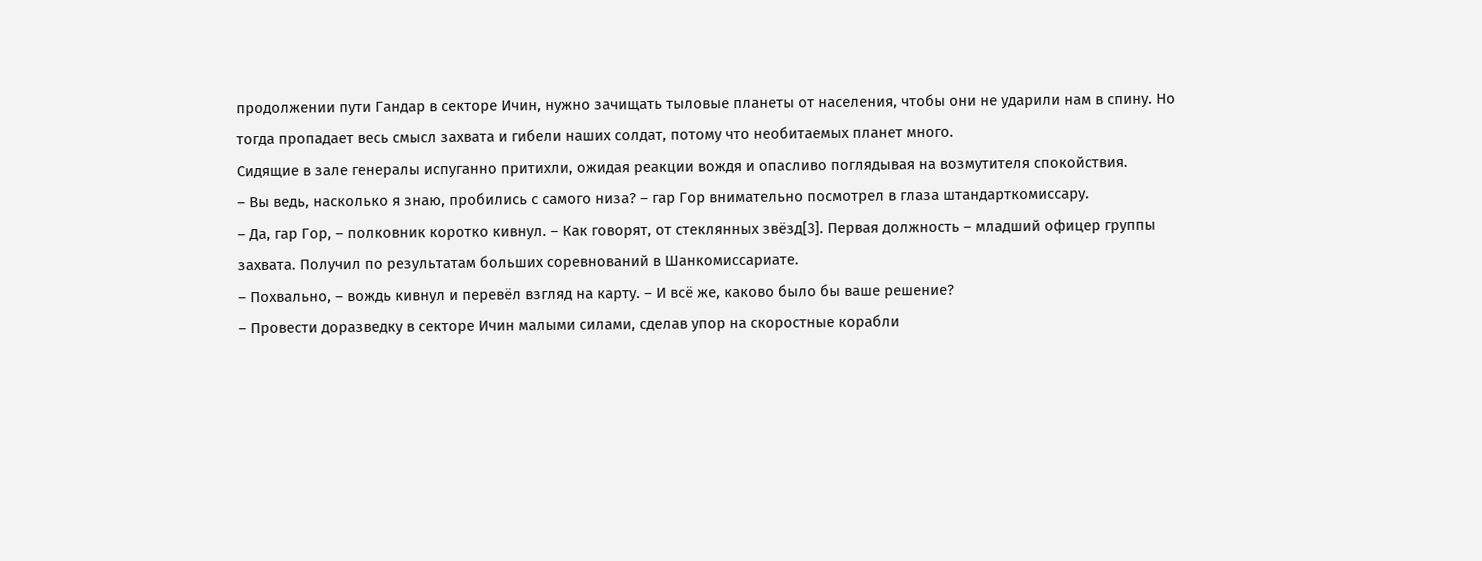продолжении пути Гандар в секторе Ичин, нужно зачищать тыловые планеты от населения, чтобы они не ударили нам в спину. Но тогда пропадает весь смысл захвата и гибели наших солдат, потому что необитаемых планет много.
Сидящие в зале генералы испуганно притихли, ожидая реакции вождя и опасливо поглядывая на возмутителя спокойствия.
– Вы ведь, насколько я знаю, пробились с самого низа? – гар Гор внимательно посмотрел в глаза штандарткомиссару.
– Да, гар Гор, – полковник коротко кивнул. – Как говорят, от стеклянных звёзд[3]. Первая должность – младший офицер группы захвата. Получил по результатам больших соревнований в Шанкомиссариате.
– Похвально, – вождь кивнул и перевёл взгляд на карту. – И всё же, каково было бы ваше решение?
– Провести доразведку в секторе Ичин малыми силами, сделав упор на скоростные корабли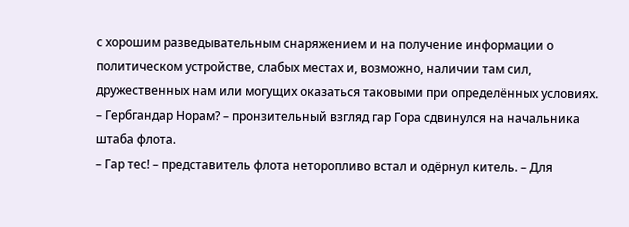с хорошим разведывательным снаряжением и на получение информации о политическом устройстве, слабых местах и, возможно, наличии там сил, дружественных нам или могущих оказаться таковыми при определённых условиях.
– Гербгандар Норам? – пронзительный взгляд гар Гора сдвинулся на начальника штаба флота.
– Гар тес! – представитель флота неторопливо встал и одёрнул китель. – Для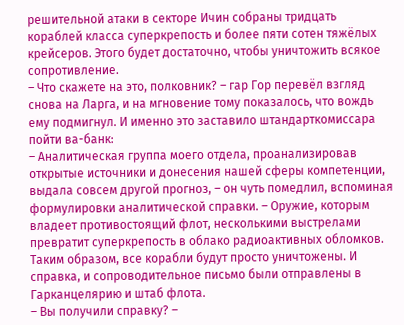решительной атаки в секторе Ичин собраны тридцать кораблей класса суперкрепость и более пяти сотен тяжёлых крейсеров. Этого будет достаточно, чтобы уничтожить всякое сопротивление.
– Что скажете на это, полковник? – гар Гор перевёл взгляд снова на Ларга, и на мгновение тому показалось, что вождь ему подмигнул. И именно это заставило штандарткомиссара пойти ва-банк:
– Аналитическая группа моего отдела, проанализировав открытые источники и донесения нашей сферы компетенции, выдала совсем другой прогноз, – он чуть помедлил, вспоминая формулировки аналитической справки. – Оружие, которым владеет противостоящий флот, несколькими выстрелами превратит суперкрепость в облако радиоактивных обломков. Таким образом, все корабли будут просто уничтожены. И справка, и сопроводительное письмо были отправлены в Гарканцелярию и штаб флота.
– Вы получили справку? –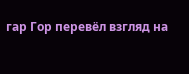гар Гор перевёл взгляд на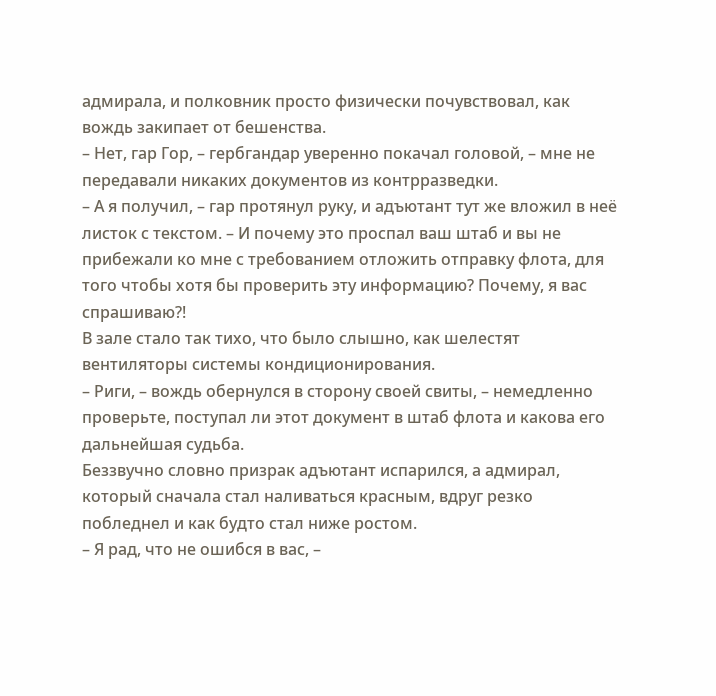адмирала, и полковник просто физически почувствовал, как вождь закипает от бешенства.
– Нет, гар Гор, – гербгандар уверенно покачал головой, – мне не передавали никаких документов из контрразведки.
– А я получил, – гар протянул руку, и адъютант тут же вложил в неё листок с текстом. – И почему это проспал ваш штаб и вы не прибежали ко мне с требованием отложить отправку флота, для того чтобы хотя бы проверить эту информацию? Почему, я вас спрашиваю?!
В зале стало так тихо, что было слышно, как шелестят вентиляторы системы кондиционирования.
– Риги, – вождь обернулся в сторону своей свиты, – немедленно проверьте, поступал ли этот документ в штаб флота и какова его дальнейшая судьба.
Беззвучно словно призрак адъютант испарился, а адмирал, который сначала стал наливаться красным, вдруг резко побледнел и как будто стал ниже ростом.
– Я рад, что не ошибся в вас, –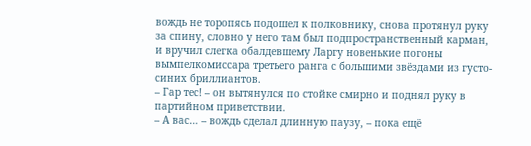вождь не торопясь подошел к полковнику, снова протянул руку за спину, словно у него там был подпространственный карман, и вручил слегка обалдевшему Ларгу новенькие погоны вымпелкомиссара третьего ранга с большими звёздами из густо-синих бриллиантов.
– Гар тес! – он вытянулся по стойке смирно и поднял руку в партийном приветствии.
– А вас… – вождь сделал длинную паузу, – пока ещё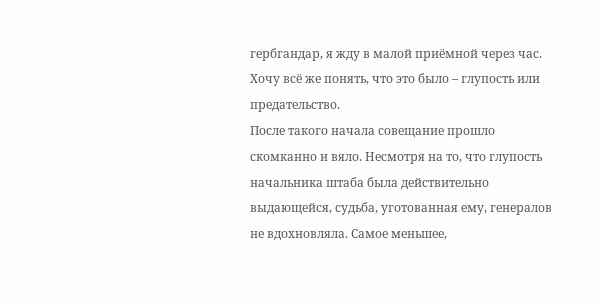гербгандар, я жду в малой приёмной через час. Хочу всё же понять, что это было – глупость или предательство.
После такого начала совещание прошло скомканно и вяло. Несмотря на то, что глупость начальника штаба была действительно выдающейся, судьба, уготованная ему, генералов не вдохновляла. Самое меньшее,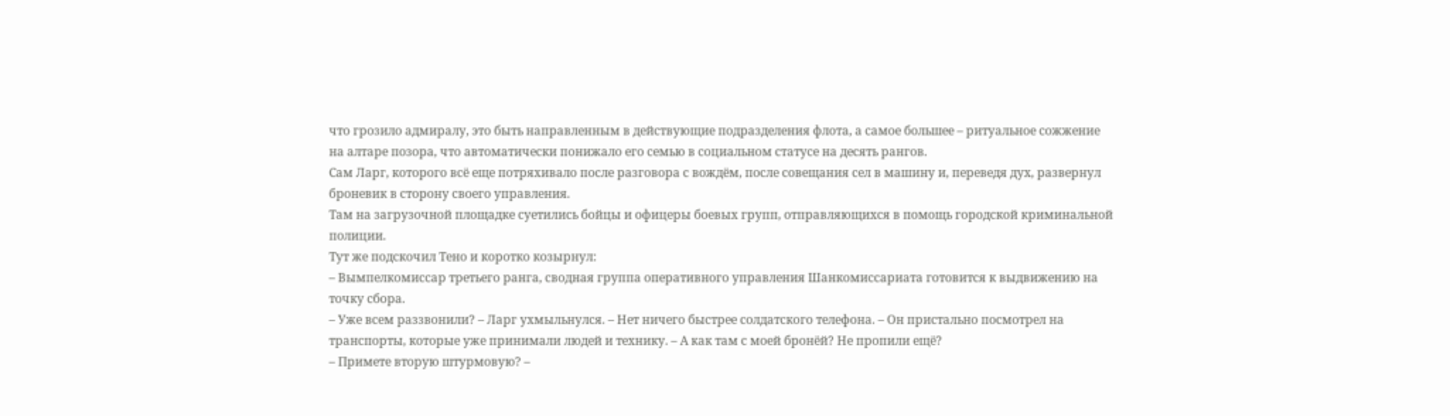что грозило адмиралу, это быть направленным в действующие подразделения флота, а самое большее – ритуальное сожжение на алтаре позора, что автоматически понижало его семью в социальном статусе на десять рангов.
Сам Ларг, которого всё еще потряхивало после разговора с вождём, после совещания сел в машину и, переведя дух, развернул броневик в сторону своего управления.
Там на загрузочной площадке суетились бойцы и офицеры боевых групп, отправляющихся в помощь городской криминальной полиции.
Тут же подскочил Тено и коротко козырнул:
– Вымпелкомиссар третьего ранга, сводная группа оперативного управления Шанкомиссариата готовится к выдвижению на точку сбора.
– Уже всем раззвонили? – Ларг ухмыльнулся. – Нет ничего быстрее солдатского телефона. – Он пристально посмотрел на транспорты, которые уже принимали людей и технику. – А как там с моей бронёй? Не пропили ещё?
– Примете вторую штурмовую? –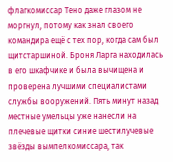флагкомиссар Тено даже глазом не моргнул, потому как знал своего командира ещё с тех пор, когда сам был щитстаршиной. Броня Ларга находилась в его шкафчике и была вычищена и проверена лучшими специалистами службы вооружений. Пять минут назад местные умельцы уже нанесли на плечевые щитки синие шестилучевые звёзды вымпелкомиссара, так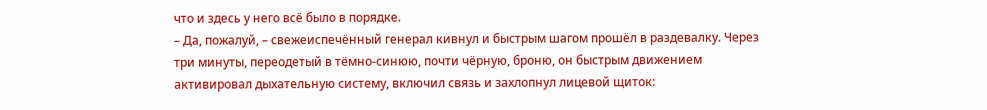что и здесь у него всё было в порядке.
– Да, пожалуй, – свежеиспечённый генерал кивнул и быстрым шагом прошёл в раздевалку. Через три минуты, переодетый в тёмно-синюю, почти чёрную, броню, он быстрым движением активировал дыхательную систему, включил связь и захлопнул лицевой щиток: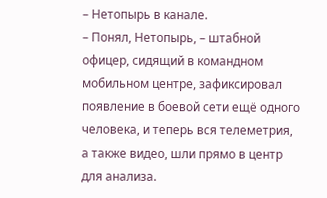– Нетопырь в канале.
– Понял, Нетопырь, – штабной офицер, сидящий в командном мобильном центре, зафиксировал появление в боевой сети ещё одного человека, и теперь вся телеметрия, а также видео, шли прямо в центр для анализа.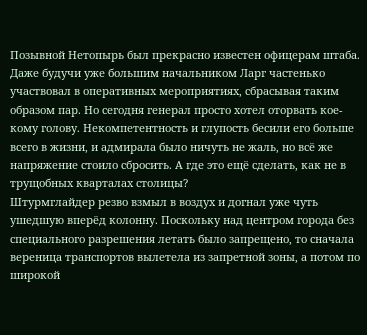Позывной Нетопырь был прекрасно известен офицерам штаба. Даже будучи уже большим начальником Ларг частенько участвовал в оперативных мероприятиях, сбрасывая таким образом пар. Но сегодня генерал просто хотел оторвать кое-кому голову. Некомпетентность и глупость бесили его больше всего в жизни, и адмирала было ничуть не жаль, но всё же напряжение стоило сбросить. А где это ещё сделать, как не в трущобных кварталах столицы?
Штурмглайдер резво взмыл в воздух и догнал уже чуть ушедшую вперёд колонну. Поскольку над центром города без специального разрешения летать было запрещено, то сначала вереница транспортов вылетела из запретной зоны, а потом по широкой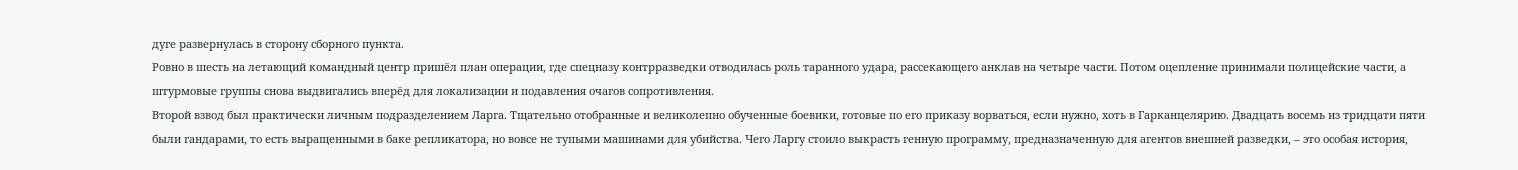дуге развернулась в сторону сборного пункта.
Ровно в шесть на летающий командный центр пришёл план операции, где спецназу контрразведки отводилась роль таранного удара, рассекающего анклав на четыре части. Потом оцепление принимали полицейские части, а штурмовые группы снова выдвигались вперёд для локализации и подавления очагов сопротивления.
Второй взвод был практически личным подразделением Ларга. Тщательно отобранные и великолепно обученные боевики, готовые по его приказу ворваться, если нужно, хоть в Гарканцелярию. Двадцать восемь из тридцати пяти были гандарами, то есть выращенными в баке репликатора, но вовсе не тупыми машинами для убийства. Чего Ларгу стоило выкрасть генную программу, предназначенную для агентов внешней разведки, – это особая история,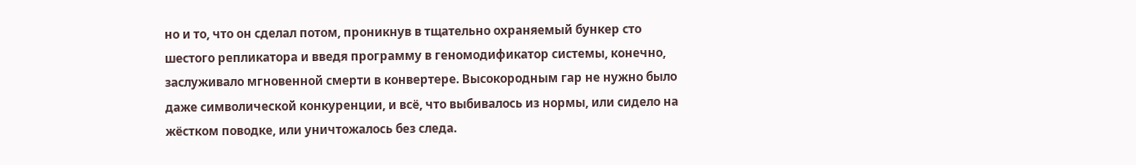но и то, что он сделал потом, проникнув в тщательно охраняемый бункер сто шестого репликатора и введя программу в геномодификатор системы, конечно, заслуживало мгновенной смерти в конвертере. Высокородным гар не нужно было даже символической конкуренции, и всё, что выбивалось из нормы, или сидело на жёстком поводке, или уничтожалось без следа.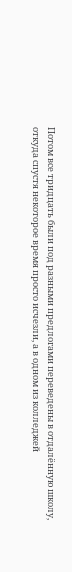Потом все тридцать были под разными предлогами переведены в отдалённую школу, откуда спустя некоторое время просто исчезли, а в одном из колледжей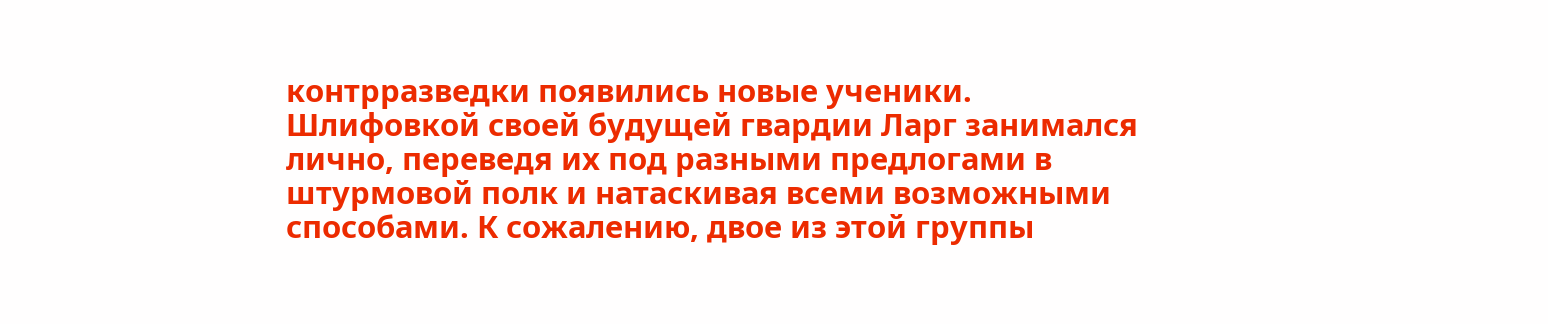контрразведки появились новые ученики.
Шлифовкой своей будущей гвардии Ларг занимался лично, переведя их под разными предлогами в штурмовой полк и натаскивая всеми возможными способами. К сожалению, двое из этой группы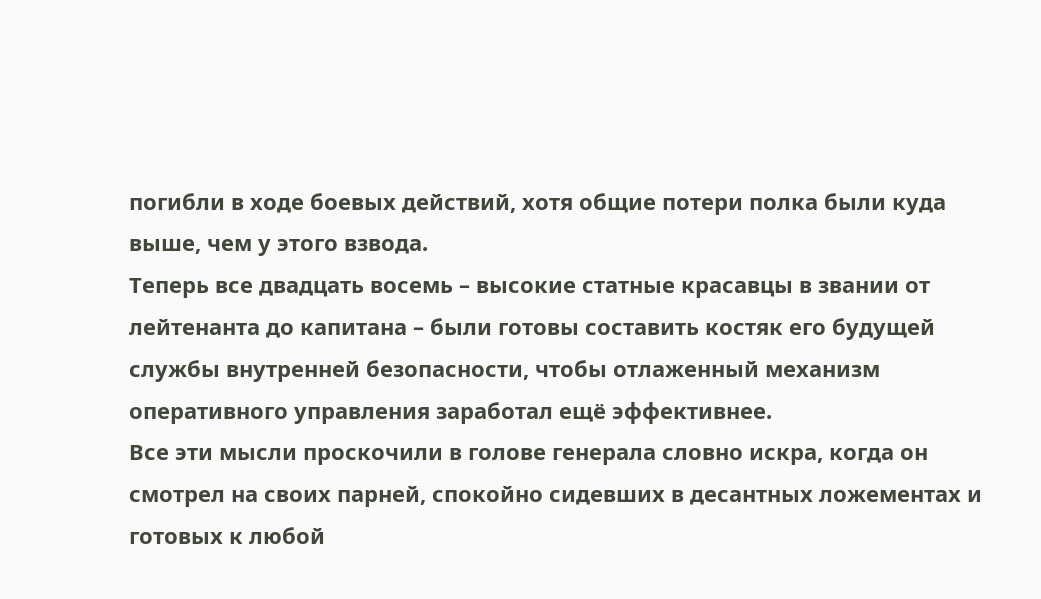погибли в ходе боевых действий, хотя общие потери полка были куда выше, чем у этого взвода.
Теперь все двадцать восемь – высокие статные красавцы в звании от лейтенанта до капитана – были готовы составить костяк его будущей службы внутренней безопасности, чтобы отлаженный механизм оперативного управления заработал ещё эффективнее.
Все эти мысли проскочили в голове генерала словно искра, когда он смотрел на своих парней, спокойно сидевших в десантных ложементах и готовых к любой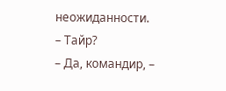неожиданности.
– Тайр?
– Да, командир, –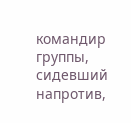командир группы, сидевший напротив,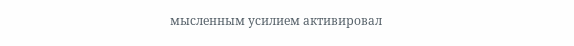мысленным усилием активировал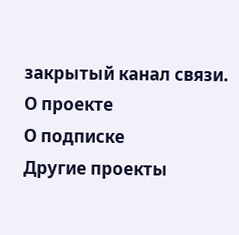закрытый канал связи.
О проекте
О подписке
Другие проекты